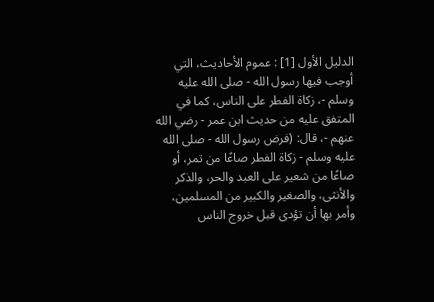الدليل الأول [1] : عموم الأحاديث، التي أوجب فيها رسول الله - صلى الله عليه وسلم -، زكاة الفطر على الناس، كما في المتفق عليه من حديث ابن عمر - رضي الله عنهم -، قال: (فرض رسول الله - صلى الله عليه وسلم - زكاة الفطر صاعًا من تمر، أو صاعًا من شعير على العبد والحر، والذكر والأنثى، والصغير والكبير من المسلمين، وأمر بها أن تؤدى قبل خروج الناس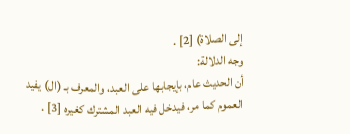إلى الصلاة) [2] .
وجه الدلالة:
أن الحديث عام، بإيجابها على العبد، والمعرف بـ (ال) يفيد العموم كما مر، فيدخل فيه العبد المشترك كغيره [3] .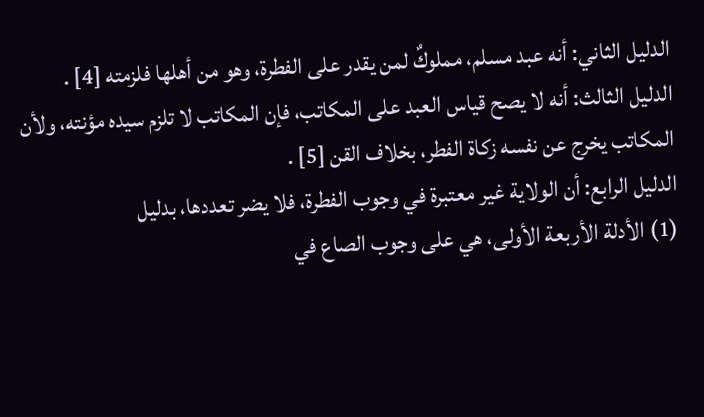الدليل الثاني: أنه عبد مسلم، مملوكٌ لمن يقدر على الفطرة، وهو من أهلها فلزمته [4] .
الدليل الثالث: أنه لا يصح قياس العبد على المكاتب، فإن المكاتب لا تلزم سيده مؤنته، ولأن المكاتب يخرج عن نفسه زكاة الفطر، بخلاف القن [5] .
الدليل الرابع: أن الولاية غير معتبرة في وجوب الفطرة، فلا يضر تعددها، بدليل
(1) الأدلة الأربعة الأولى، هي على وجوب الصاع في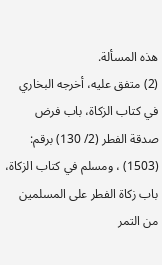هذه المسألة.
(2) متفق عليه، أخرجه البخاري في كتاب الزكاة، باب فرض صدقة الفطر (2/ 130) برقم: (1503) ، ومسلم في كتاب الزكاة، باب زكاة الفطر على المسلمين من التمر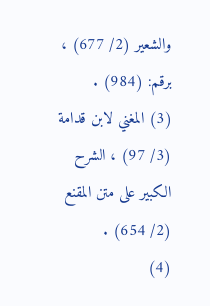والشعير (2/ 677) ، برقم: (984) .
(3) المغني لابن قدامة (3/ 97) ، الشرح الكبير على متن المقنع (2/ 654) .
(4)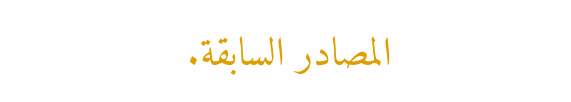المصادر السابقة.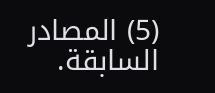(5) المصادر السابقة.